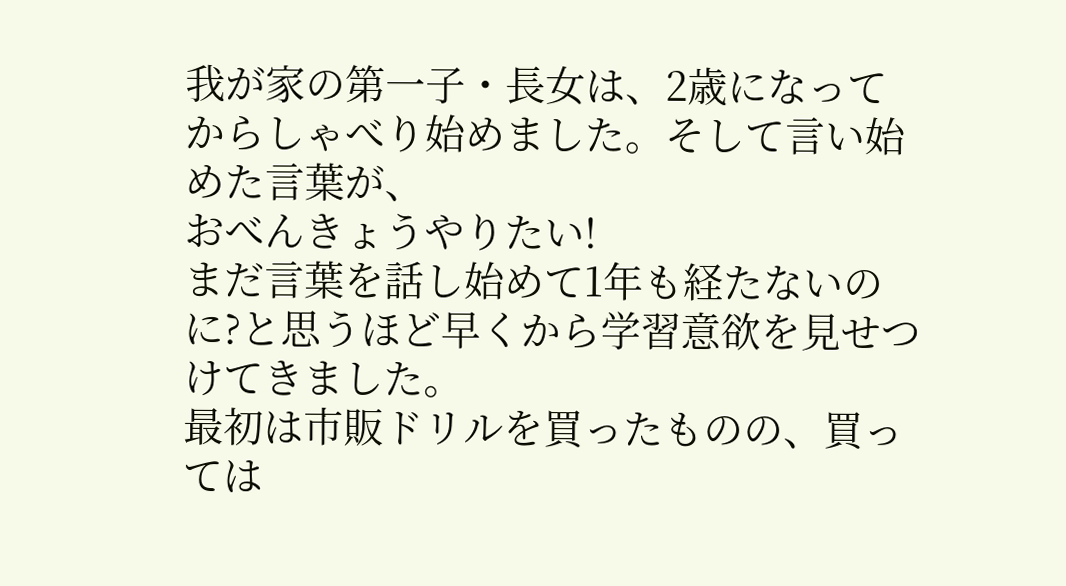我が家の第一子・長女は、2歳になってからしゃべり始めました。そして言い始めた言葉が、
おべんきょうやりたい!
まだ言葉を話し始めて1年も経たないのに?と思うほど早くから学習意欲を見せつけてきました。
最初は市販ドリルを買ったものの、買っては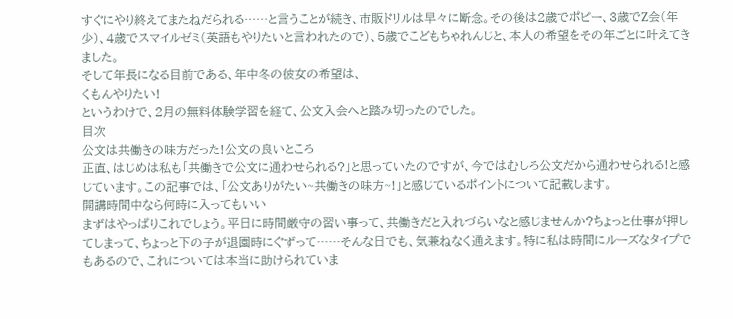すぐにやり終えてまたねだられる……と言うことが続き、市販ドリルは早々に断念。その後は2歳でポピー、3歳でZ会(年少)、4歳でスマイルゼミ(英語もやりたいと言われたので)、5歳でこどもちゃれんじと、本人の希望をその年ごとに叶えてきました。
そして年長になる目前である、年中冬の彼女の希望は、
くもんやりたい!
というわけで、2月の無料体験学習を経て、公文入会へと踏み切ったのでした。
目次
公文は共働きの味方だった!公文の良いところ
正直、はじめは私も「共働きで公文に通わせられる?」と思っていたのですが、今ではむしろ公文だから通わせられる!と感じています。この記事では、「公文ありがたい~共働きの味方~!」と感じているポイントについて記載します。
開講時間中なら何時に入ってもいい
まずはやっぱりこれでしょう。平日に時間厳守の習い事って、共働きだと入れづらいなと感じませんか?ちょっと仕事が押してしまって、ちょっと下の子が退園時にぐずって……そんな日でも、気兼ねなく通えます。特に私は時間にルーズなタイプでもあるので、これについては本当に助けられていま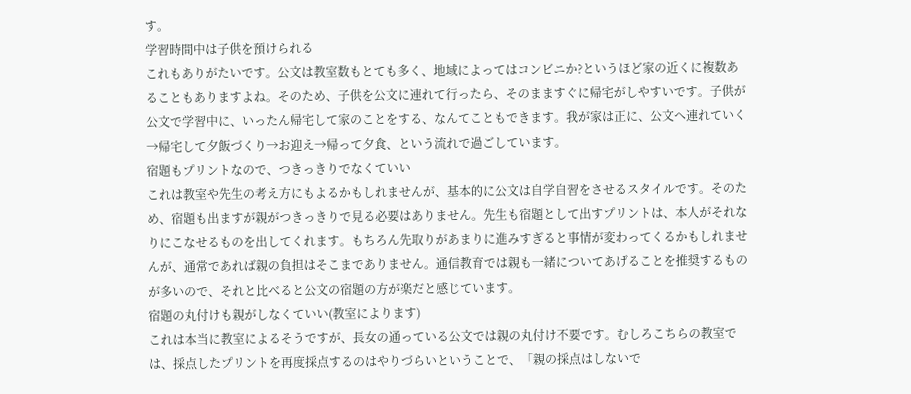す。
学習時間中は子供を預けられる
これもありがたいです。公文は教室数もとても多く、地域によってはコンビニか?というほど家の近くに複数あることもありますよね。そのため、子供を公文に連れて行ったら、そのまますぐに帰宅がしやすいです。子供が公文で学習中に、いったん帰宅して家のことをする、なんてこともできます。我が家は正に、公文へ連れていく→帰宅して夕飯づくり→お迎え→帰って夕食、という流れで過ごしています。
宿題もプリントなので、つきっきりでなくていい
これは教室や先生の考え方にもよるかもしれませんが、基本的に公文は自学自習をさせるスタイルです。そのため、宿題も出ますが親がつきっきりで見る必要はありません。先生も宿題として出すプリントは、本人がそれなりにこなせるものを出してくれます。もちろん先取りがあまりに進みすぎると事情が変わってくるかもしれませんが、通常であれば親の負担はそこまでありません。通信教育では親も一緒についてあげることを推奨するものが多いので、それと比べると公文の宿題の方が楽だと感じています。
宿題の丸付けも親がしなくていい(教室によります)
これは本当に教室によるそうですが、長女の通っている公文では親の丸付け不要です。むしろこちらの教室では、採点したプリントを再度採点するのはやりづらいということで、「親の採点はしないで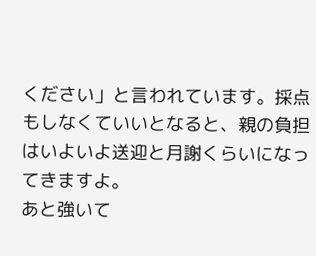ください」と言われています。採点もしなくていいとなると、親の負担はいよいよ送迎と月謝くらいになってきますよ。
あと強いて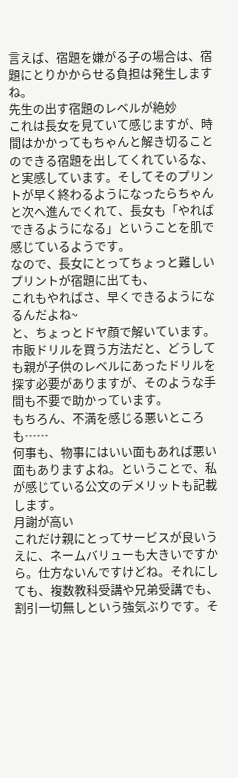言えば、宿題を嫌がる子の場合は、宿題にとりかからせる負担は発生しますね。
先生の出す宿題のレベルが絶妙
これは長女を見ていて感じますが、時間はかかってもちゃんと解き切ることのできる宿題を出してくれているな、と実感しています。そしてそのプリントが早く終わるようになったらちゃんと次へ進んでくれて、長女も「やればできるようになる」ということを肌で感じているようです。
なので、長女にとってちょっと難しいプリントが宿題に出ても、
これもやればさ、早くできるようになるんだよね~
と、ちょっとドヤ顔で解いています。
市販ドリルを買う方法だと、どうしても親が子供のレベルにあったドリルを探す必要がありますが、そのような手間も不要で助かっています。
もちろん、不満を感じる悪いところも……
何事も、物事にはいい面もあれば悪い面もありますよね。ということで、私が感じている公文のデメリットも記載します。
月謝が高い
これだけ親にとってサービスが良いうえに、ネームバリューも大きいですから。仕方ないんですけどね。それにしても、複数教科受講や兄弟受講でも、割引一切無しという強気ぶりです。そ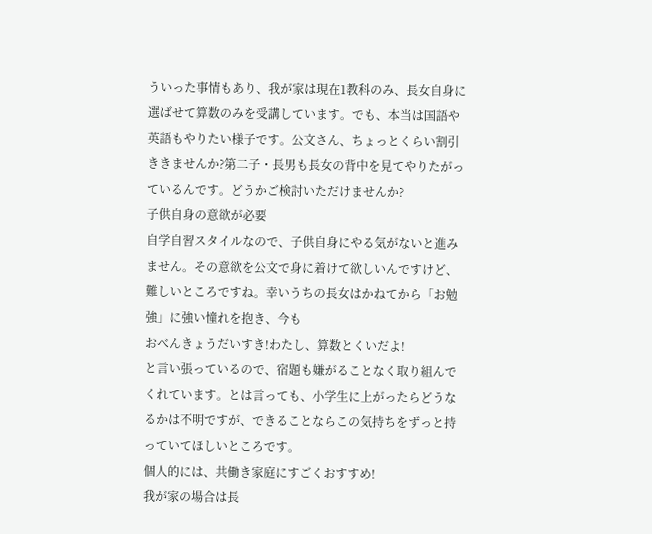ういった事情もあり、我が家は現在1教科のみ、長女自身に選ばせて算数のみを受講しています。でも、本当は国語や英語もやりたい様子です。公文さん、ちょっとくらい割引ききませんか?第二子・長男も長女の背中を見てやりたがっているんです。どうかご検討いただけませんか?
子供自身の意欲が必要
自学自習スタイルなので、子供自身にやる気がないと進みません。その意欲を公文で身に着けて欲しいんですけど、難しいところですね。幸いうちの長女はかねてから「お勉強」に強い憧れを抱き、今も
おべんきょうだいすき!わたし、算数とくいだよ!
と言い張っているので、宿題も嫌がることなく取り組んでくれています。とは言っても、小学生に上がったらどうなるかは不明ですが、できることならこの気持ちをずっと持っていてほしいところです。
個人的には、共働き家庭にすごくおすすめ!
我が家の場合は長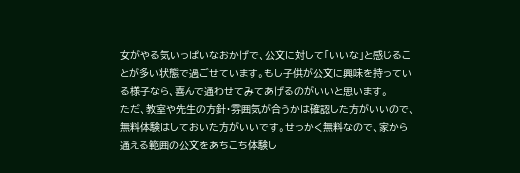女がやる気いっぱいなおかげで、公文に対して「いいな」と感じることが多い状態で過ごせています。もし子供が公文に興味を持っている様子なら、喜んで通わせてみてあげるのがいいと思います。
ただ、教室や先生の方針・雰囲気が合うかは確認した方がいいので、無料体験はしておいた方がいいです。せっかく無料なので、家から通える範囲の公文をあちこち体験し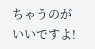ちゃうのがいいですよ!